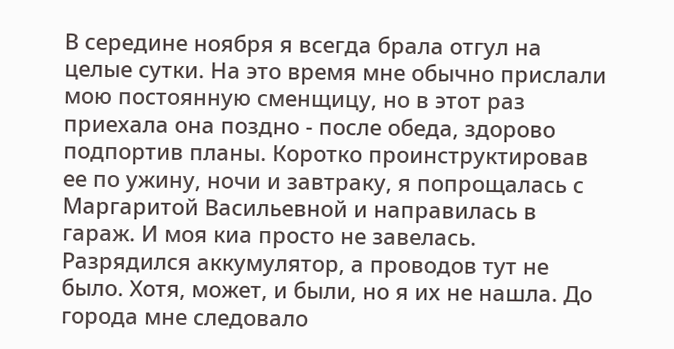В середине ноября я всегда брала отгул на целые сутки. На это время мне обычно прислали мою постоянную сменщицу, но в этот раз приехала она поздно - после обеда, здорово подпортив планы. Коротко проинструктировав ее по ужину, ночи и завтраку, я попрощалась с Маргаритой Васильевной и направилась в гараж. И моя киа просто не завелась. Разрядился аккумулятор, а проводов тут не было. Хотя, может, и были, но я их не нашла. До города мне следовало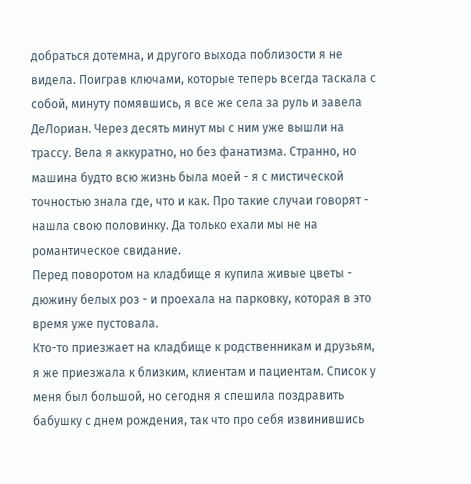добраться дотемна, и другого выхода поблизости я не видела. Поиграв ключами, которые теперь всегда таскала с собой, минуту помявшись, я все же села за руль и завела ДеЛориан. Через десять минут мы с ним уже вышли на трассу. Вела я аккуратно, но без фанатизма. Странно, но машина будто всю жизнь была моей - я с мистической точностью знала где, что и как. Про такие случаи говорят - нашла свою половинку. Да только ехали мы не на романтическое свидание.
Перед поворотом на кладбище я купила живые цветы - дюжину белых роз - и проехала на парковку, которая в это время уже пустовала.
Кто-то приезжает на кладбище к родственникам и друзьям, я же приезжала к близким, клиентам и пациентам. Список у меня был большой, но сегодня я спешила поздравить бабушку с днем рождения, так что про себя извинившись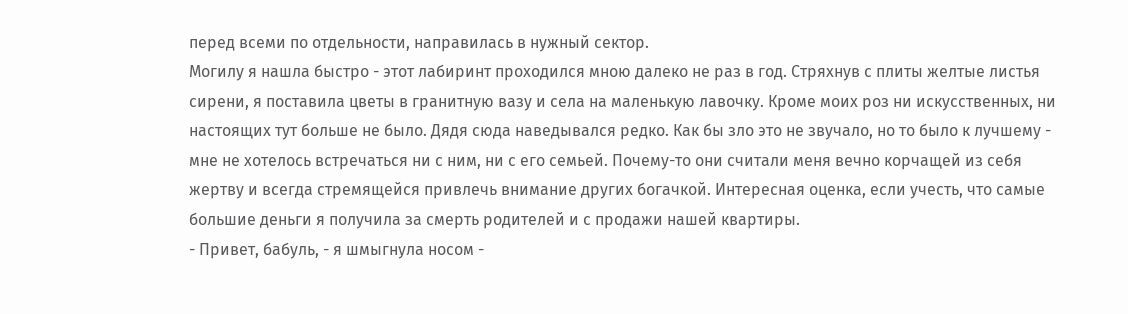перед всеми по отдельности, направилась в нужный сектор.
Могилу я нашла быстро - этот лабиринт проходился мною далеко не раз в год. Стряхнув с плиты желтые листья сирени, я поставила цветы в гранитную вазу и села на маленькую лавочку. Кроме моих роз ни искусственных, ни настоящих тут больше не было. Дядя сюда наведывался редко. Как бы зло это не звучало, но то было к лучшему - мне не хотелось встречаться ни с ним, ни с его семьей. Почему-то они считали меня вечно корчащей из себя жертву и всегда стремящейся привлечь внимание других богачкой. Интересная оценка, если учесть, что самые большие деньги я получила за смерть родителей и с продажи нашей квартиры.
- Привет, бабуль, - я шмыгнула носом -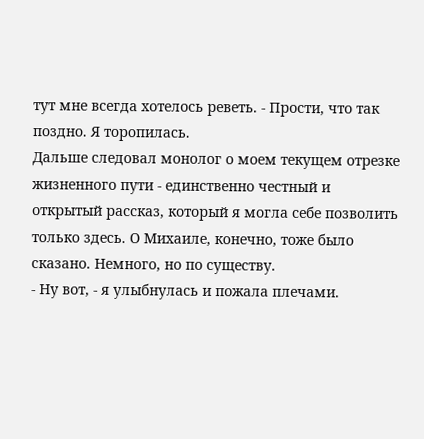тут мне всегда хотелось реветь. - Прости, что так поздно. Я торопилась.
Дальше следовал монолог о моем текущем отрезке жизненного пути - единственно честный и открытый рассказ, который я могла себе позволить только здесь. О Михаиле, конечно, тоже было сказано. Немного, но по существу.
- Ну вот, - я улыбнулась и пожала плечами.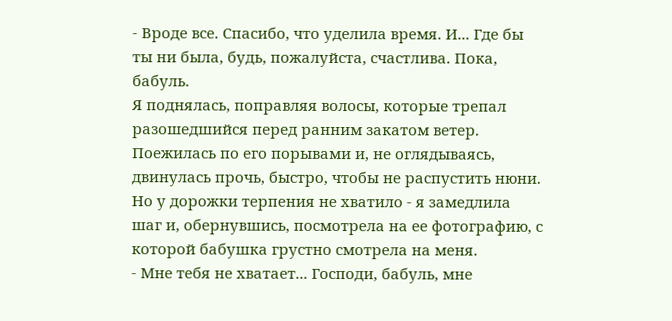- Вроде все. Спасибо, что уделила время. И... Где бы ты ни была, будь, пожалуйста, счастлива. Пока, бабуль.
Я поднялась, поправляя волосы, которые трепал разошедшийся перед ранним закатом ветер. Поежилась по его порывами и, не оглядываясь, двинулась прочь, быстро, чтобы не распустить нюни. Но у дорожки терпения не хватило - я замедлила шаг и, обернувшись, посмотрела на ее фотографию, с которой бабушка грустно смотрела на меня.
- Мне тебя не хватает... Господи, бабуль, мне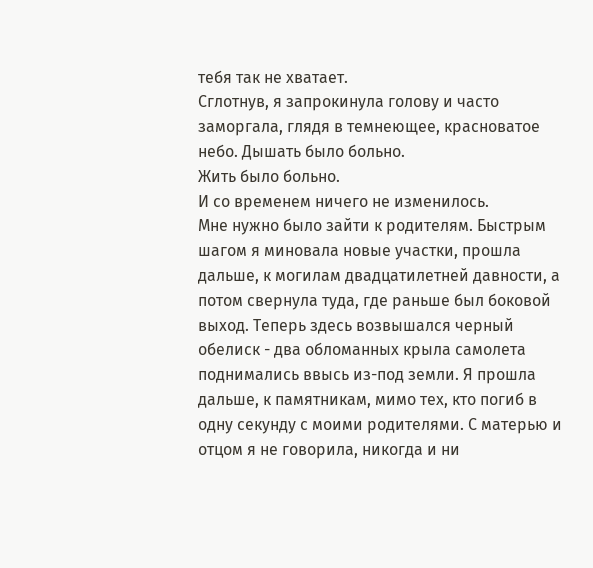тебя так не хватает.
Сглотнув, я запрокинула голову и часто заморгала, глядя в темнеющее, красноватое небо. Дышать было больно.
Жить было больно.
И со временем ничего не изменилось.
Мне нужно было зайти к родителям. Быстрым шагом я миновала новые участки, прошла дальше, к могилам двадцатилетней давности, а потом свернула туда, где раньше был боковой выход. Теперь здесь возвышался черный обелиск - два обломанных крыла самолета поднимались ввысь из-под земли. Я прошла дальше, к памятникам, мимо тех, кто погиб в одну секунду с моими родителями. С матерью и отцом я не говорила, никогда и ни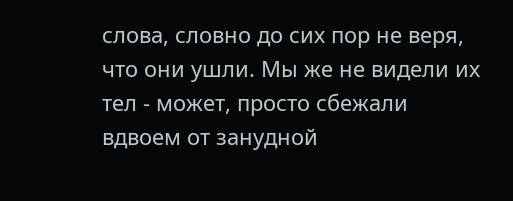слова, словно до сих пор не веря, что они ушли. Мы же не видели их тел - может, просто сбежали вдвоем от занудной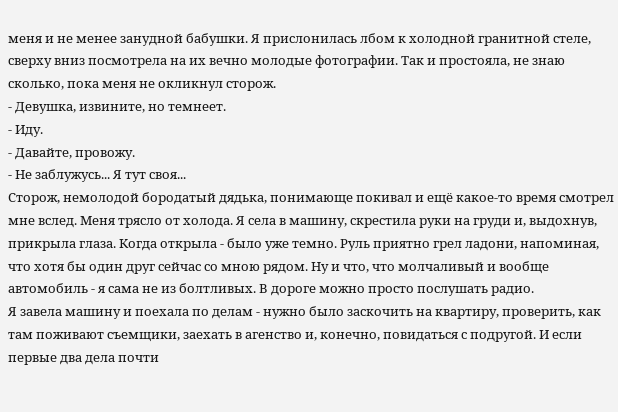меня и не менее занудной бабушки. Я прислонилась лбом к холодной гранитной стеле, сверху вниз посмотрела на их вечно молодые фотографии. Так и простояла, не знаю сколько, пока меня не окликнул сторож.
- Девушка, извините, но темнеет.
- Иду.
- Давайте, провожу.
- Не заблужусь... Я тут своя...
Сторож, немолодой бородатый дядька, понимающе покивал и ещё какое-то время смотрел мне вслед. Меня трясло от холода. Я села в машину, скрестила руки на груди и, выдохнув, прикрыла глаза. Когда открыла - было уже темно. Руль приятно грел ладони, напоминая, что хотя бы один друг сейчас со мною рядом. Ну и что, что молчаливый и вообще автомобиль - я сама не из болтливых. В дороге можно просто послушать радио.
Я завела машину и поехала по делам - нужно было заскочить на квартиру, проверить, как там поживают съемщики, заехать в агенство и, конечно, повидаться с подругой. И если первые два дела почти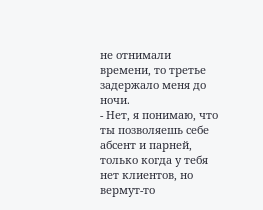не отнимали времени, то третье задержало меня до ночи.
- Нет, я понимаю, что ты позволяешь себе абсент и парней, только когда у тебя нет клиентов, но вермут-то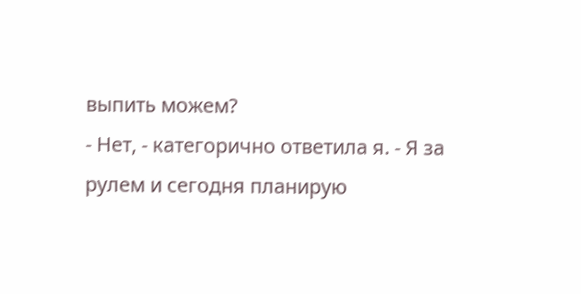выпить можем?
- Нет, - категорично ответила я. - Я за рулем и сегодня планирую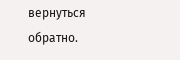вернуться обратно.